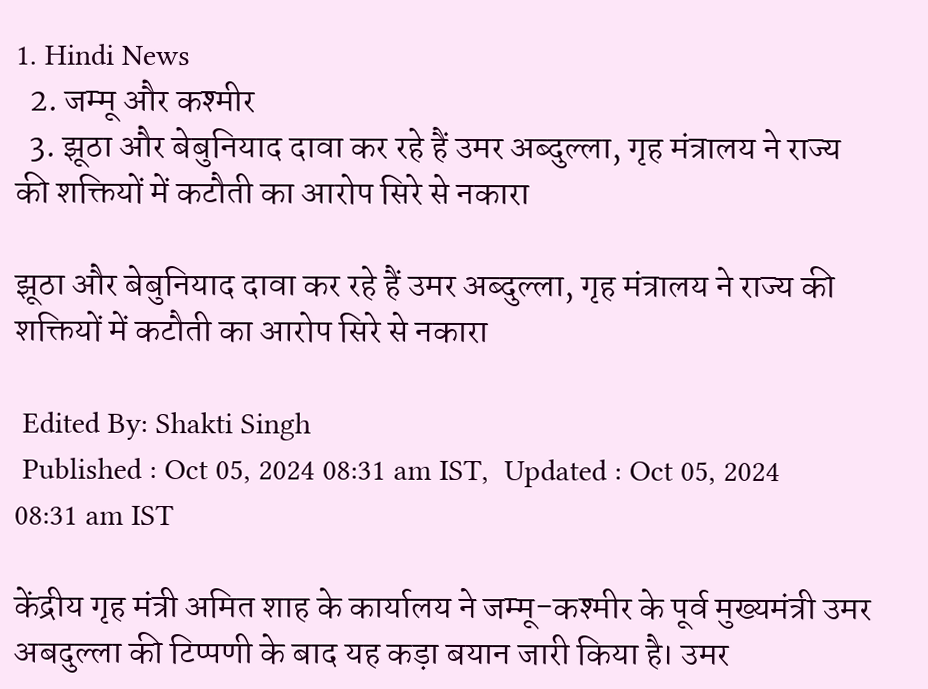1. Hindi News
  2. जम्मू और कश्मीर
  3. झूठा और बेबुनियाद दावा कर रहे हैं उमर अब्दुल्ला, गृह मंत्रालय ने राज्य की शक्तियों में कटौती का आरोप सिरे से नकारा

झूठा और बेबुनियाद दावा कर रहे हैं उमर अब्दुल्ला, गृह मंत्रालय ने राज्य की शक्तियों में कटौती का आरोप सिरे से नकारा

 Edited By: Shakti Singh
 Published : Oct 05, 2024 08:31 am IST,  Updated : Oct 05, 2024 08:31 am IST

केंद्रीय गृह मंत्री अमित शाह के कार्यालय ने जम्मू-कश्मीर के पूर्व मुख्यमंत्री उमर अबदुल्ला की टिप्पणी के बाद यह कड़ा बयान जारी किया है। उमर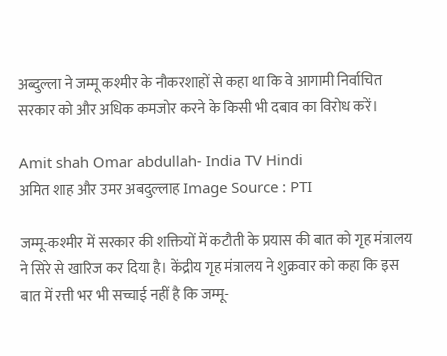अब्दुल्ला ने जम्मू कश्मीर के नौकरशाहों से कहा था कि वे आगामी निर्वाचित सरकार को और अधिक कमजोर करने के किसी भी दबाव का विरोध करें।

Amit shah Omar abdullah- India TV Hindi
अमित शाह और उमर अबदुल्लाह Image Source : PTI

जम्मू-कश्मीर में सरकार की शक्तियों में कटौती के प्रयास की बात को गृह मंत्रालय ने सिरे से खारिज कर दिया है। केंद्रीय गृह मंत्रालय ने शुक्रवार को कहा कि इस बात में रत्ती भर भी सच्चाई नहीं है कि जम्मू-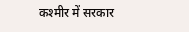कश्मीर में सरकार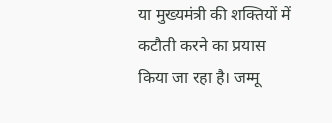या मुख्यमंत्री की शक्तियों में कटौती करने का प्रयास किया जा रहा है। जम्मू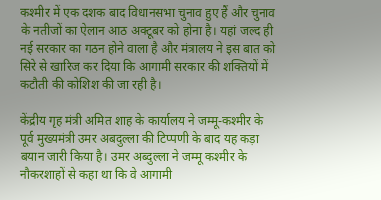कश्मीर में एक दशक बाद विधानसभा चुनाव हुए हैं और चुनाव के नतीजों का ऐलान आठ अक्टूबर को होना है। यहां जल्द ही नई सरकार का गठन होने वाला है और मंत्रालय ने इस बात को सिरे से खारिज कर दिया कि आगामी सरकार की शक्तियों में कटौती की कोशिश की जा रही है।

केंद्रीय गृह मंत्री अमित शाह के कार्यालय ने जम्मू-कश्मीर के पूर्व मुख्यमंत्री उमर अबदुल्ला की टिप्पणी के बाद यह कड़ा बयान जारी किया है। उमर अब्दुल्ला ने जम्मू कश्मीर के नौकरशाहों से कहा था कि वे आगामी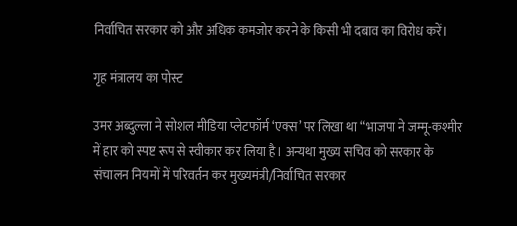निर्वाचित सरकार को और अधिक कमजोर करने के किसी भी दबाव का विरोध करें।

गृह मंत्रालय का पोस्ट

उमर अब्दुल्ला ने सोशल मीडिया प्लेटफॉर्म ‘एक्स’ पर लिखा था “भाजपा ने जम्मू-कश्मीर में हार को स्पष्ट रूप से स्वीकार कर लिया है। अन्यथा मुख्य सचिव को सरकार के संचालन नियमों में परिवर्तन कर मुख्यमंत्री/निर्वाचित सरकार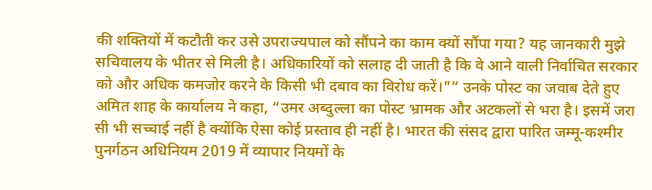की शक्तियों में कटौती कर उसे उपराज्यपाल को सौंपने का काम क्यों सौंपा गया? यह जानकारी मुझे सचिवालय के भीतर से मिली है। अधिकारियों को सलाह दी जाती है कि वे आने वाली निर्वाचित सरकार को और अधिक कमजोर करने के किसी भी दबाव का विरोध करें।"” उनके पोस्ट का जवाब देते हुए अमित शाह के कार्यालय ने कहा, “उमर अब्दुल्ला का पोस्ट भ्रामक और अटकलों से भरा है। इसमें जरा सी भी सच्चाई नहीं है क्योंकि ऐसा कोई प्रस्ताव ही नहीं है। भारत की संसद द्वारा पारित जम्मू-कश्मीर पुनर्गठन अधिनियम 2019 में व्यापार नियमों के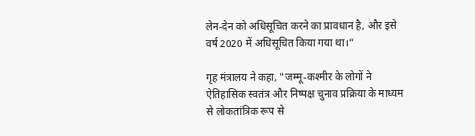लेन-देन को अधिसूचित करने का प्रावधान है, और इसे वर्ष 2020 में अधिसूचित किया गया था।”

गृह मंत्रालय ने कहा, "जम्मू-कश्मीर के लोगों ने ऐतिहासिक स्वतंत्र और निष्पक्ष चुनाव प्रक्रिया के माध्यम से लोकतांत्रिक रूप से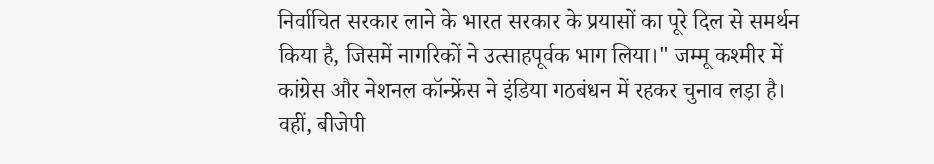निर्वाचित सरकार लाने के भारत सरकार के प्रयासों का पूरे दिल से समर्थन किया है, जिसमें नागरिकों ने उत्साहपूर्वक भाग लिया।" जम्मू कश्मीर में कांग्रेस और नेशनल कॉन्फ्रेंस ने इंडिया गठबंधन में रहकर चुनाव लड़ा है। वहीं, बीजेपी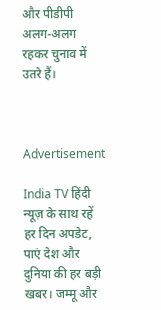और पीडीपी अलग-अलग रहकर चुनाव में उतरे हैं।



Advertisement

India TV हिंदी न्यूज़ के साथ रहें हर दिन अपडेट, पाएं देश और दुनिया की हर बड़ी खबर। जम्मू और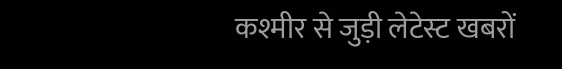कश्मीर से जुड़ी लेटेस्ट खबरों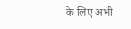के लिए अभी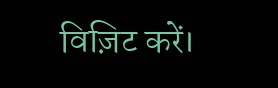विज़िट करें।